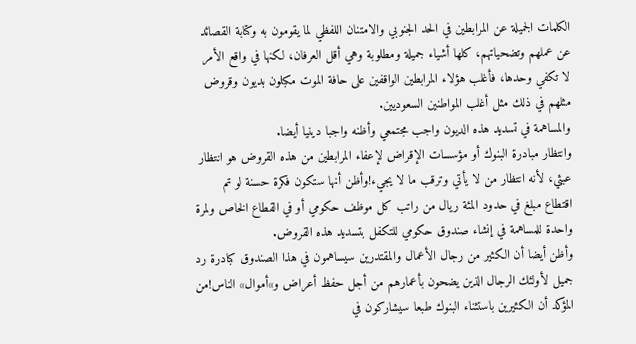الكلمات الجميلة عن المرابطين في الحد الجنوبي والامتنان اللفظي لما يقومون به وكتابة القصائد عن عملهم وتضحياتهم، كلها أشياء جميلة ومطلوبة وهي أقل العرفان، لكنها في واقع الأمر لا تكفي وحدها، فأغلب هؤلاء المرابطين الواقفين على حافة الموت مكبلون بديون وقروض مثلهم في ذلك مثل أغلب المواطنين السعوديين.
والمساهمة في تسديد هذه الديون واجب مجتمعي وأظنه واجبا دينيا أيضا.
وانتظار مبادرة البنوك أو مؤسسات الإقراض لإعفاء المرابطين من هذه القروض هو انتظار عبثي، لأنه انتظار من لا يأتي وترقب ما لا يجيء!وأظن أنها ستكون فكرة حسنة لو تم اقتطاع مبلغ في حدود المئة ريال من راتب كل موظف حكومي أو في القطاع الخاص ولمرة واحدة للمساهمة في إنشاء صندوق حكومي للتكفل بتسديد هذه القروض.
وأظن أيضا أن الكثير من رجال الأعمال والمقتدرين سيساهمون في هذا الصندوق كبادرة رد جميل لأولئك الرجال الذين يضحون بأعمارهم من أجل حفظ أعراض و»أموال» الناس!من المؤكد أن الكثيرين باستثناء البنوك طبعا سيشاركون في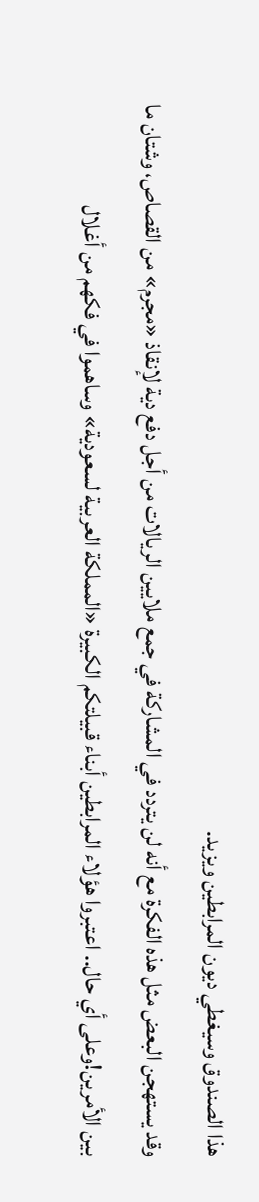هذا الصندوق وسيغطي ديون المرابطين ويزيد.
وقد يستهجن البعض مثل هذه الفكرة مع أنه لن يتردد في المشاركة في جمع ملايين الريالات من أجل دفع دية لإنقاذ «مجرم» من القصاص، وشتان ما بين الأمرين!وعلى أي حال.. اعتبروا هؤلاء المرابطين أبناء قبيلتكم الكبيرة «المملكة العربية لسعودية» وساهموا في فكهم من أغلال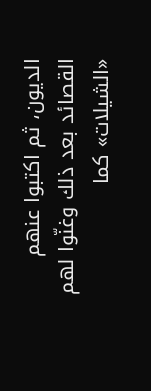الديون، ثم اكتبوا عنهم القصائد بعد ذلك وغنّوا لهم «الشيلات» كما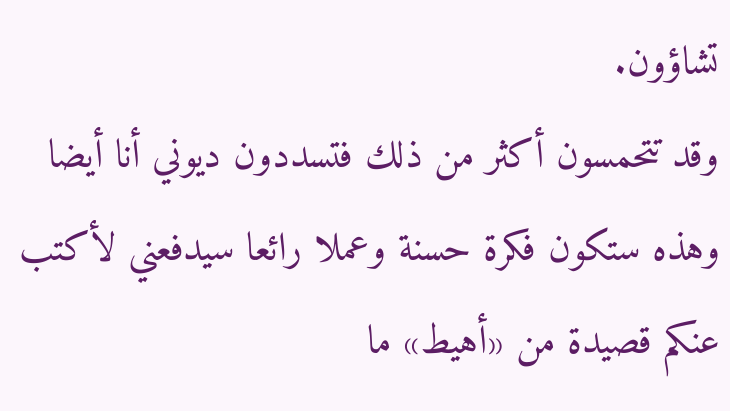تشاؤون.
وقد تتحمسون أكثر من ذلك فتسددون ديوني أنا أيضا وهذه ستكون فكرة حسنة وعملا رائعا سيدفعني لأكتب عنكم قصيدة من «أهيط» ما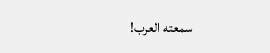سمعته العرب!